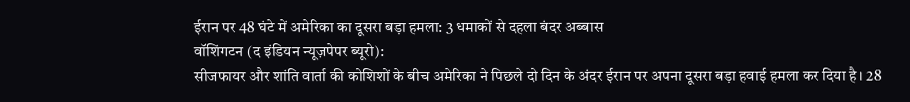ईरान पर 48 घंटे में अमेरिका का दूसरा बड़ा हमला: 3 धमाकों से दहला बंदर अब्बास
वॉशिंगटन (द इंडियन न्यूज़पेपर ब्यूरो):
सीजफायर और शांति वार्ता की कोशिशों के बीच अमेरिका ने पिछले दो दिन के अंदर ईरान पर अपना दूसरा बड़ा हवाई हमला कर दिया है। 28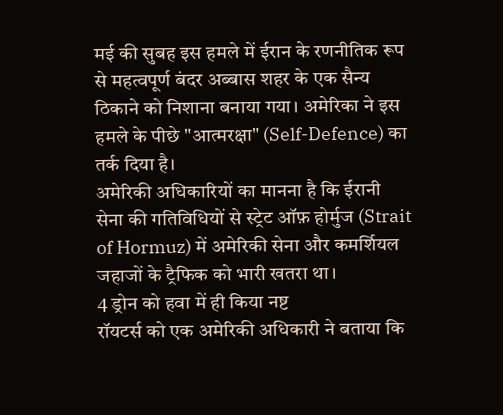मई की सुबह इस हमले में ईरान के रणनीतिक रूप से महत्वपूर्ण बंदर अब्बास शहर के एक सैन्य ठिकाने को निशाना बनाया गया। अमेरिका ने इस हमले के पीछे "आत्मरक्षा" (Self-Defence) का तर्क दिया है।
अमेरिकी अधिकारियों का मानना है कि ईरानी सेना की गतिविधियों से स्ट्रेट ऑफ़ होर्मुज (Strait of Hormuz) में अमेरिकी सेना और कमर्शियल जहाजों के ट्रैफिक को भारी खतरा था।
4 ड्रोन को हवा में ही किया नष्ट
रॉयटर्स को एक अमेरिकी अधिकारी ने बताया कि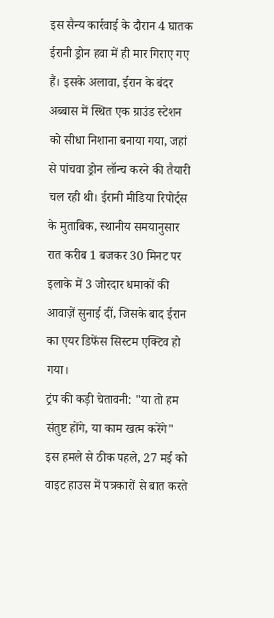इस सैन्य कार्रवाई के दौरान 4 घातक ईरानी ड्रोन हवा में ही मार गिराए गए हैं। इसके अलावा, ईरान के बंदर अब्बास में स्थित एक ग्राउंड स्टेशन को सीधा निशाना बनाया गया, जहां से पांचवा ड्रोन लॉन्च करने की तैयारी चल रही थी। ईरानी मीडिया रिपोर्ट्स के मुताबिक, स्थानीय समयानुसार रात करीब 1 बजकर 30 मिनट पर इलाके में 3 जोरदार धमाकों की आवाज़ें सुनाई दीं, जिसके बाद ईरान का एयर डिफेंस सिस्टम एक्टिव हो गया।
ट्रंप की कड़ी चेतावनी: "या तो हम संतुष्ट होंगे, या काम खत्म करेंगे"
इस हमले से ठीक पहले, 27 मई को वाइट हाउस में पत्रकारों से बात करते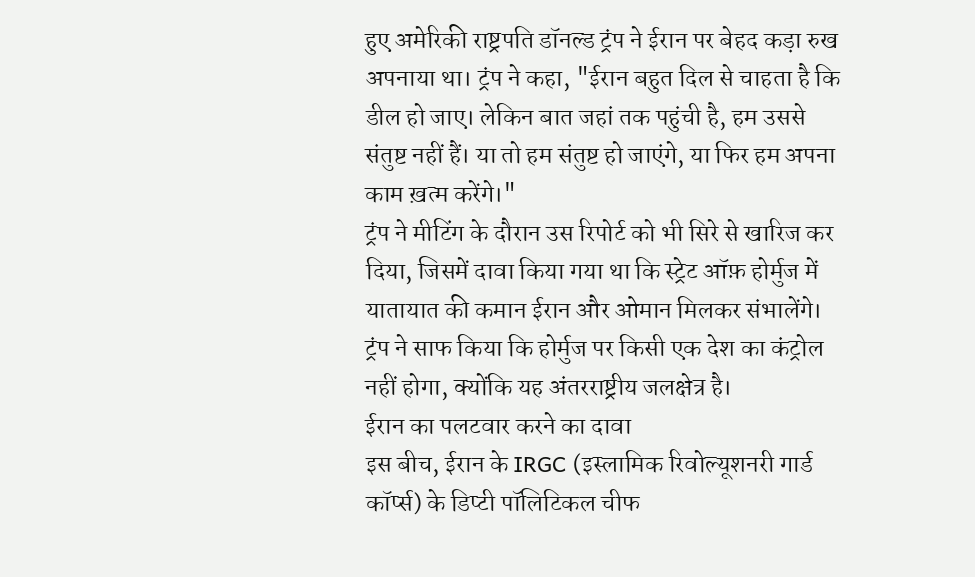हुए अमेरिकी राष्ट्रपति डॉनल्ड ट्रंप ने ईरान पर बेहद कड़ा रुख अपनाया था। ट्रंप ने कहा, "ईरान बहुत दिल से चाहता है कि डील हो जाए। लेकिन बात जहां तक पहुंची है, हम उससे संतुष्ट नहीं हैं। या तो हम संतुष्ट हो जाएंगे, या फिर हम अपना काम ख़त्म करेंगे।"
ट्रंप ने मीटिंग के दौरान उस रिपोर्ट को भी सिरे से खारिज कर दिया, जिसमें दावा किया गया था कि स्ट्रेट ऑफ़ होर्मुज में यातायात की कमान ईरान और ओमान मिलकर संभालेंगे। ट्रंप ने साफ किया कि होर्मुज पर किसी एक देश का कंट्रोल नहीं होगा, क्योंकि यह अंतरराष्ट्रीय जलक्षेत्र है।
ईरान का पलटवार करने का दावा
इस बीच, ईरान के IRGC (इस्लामिक रिवोल्यूशनरी गार्ड कॉर्प्स) के डिप्टी पॉलिटिकल चीफ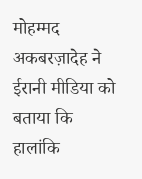मोहम्मद अकबरज़ादेह ने ईरानी मीडिया को बताया कि हालांकि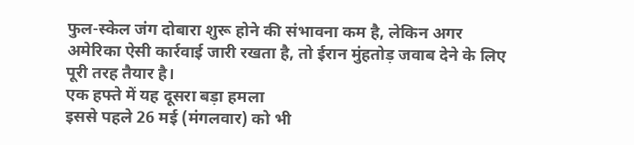फुल-स्केल जंग दोबारा शुरू होने की संभावना कम है, लेकिन अगर अमेरिका ऐसी कार्रवाई जारी रखता है, तो ईरान मुंहतोड़ जवाब देने के लिए पूरी तरह तैयार है।
एक हफ्ते में यह दूसरा बड़ा हमला
इससे पहले 26 मई (मंगलवार) को भी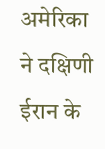अमेरिका ने दक्षिणी ईरान के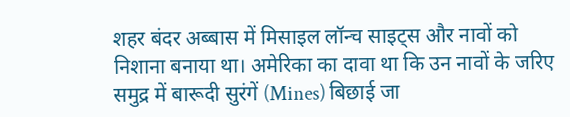शहर बंदर अब्बास में मिसाइल लॉन्च साइट्स और नावों को निशाना बनाया था। अमेरिका का दावा था कि उन नावों के जरिए समुद्र में बारूदी सुरंगें (Mines) बिछाई जा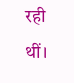रही थीं।